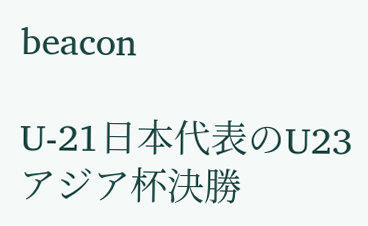beacon

U-21日本代表のU23アジア杯決勝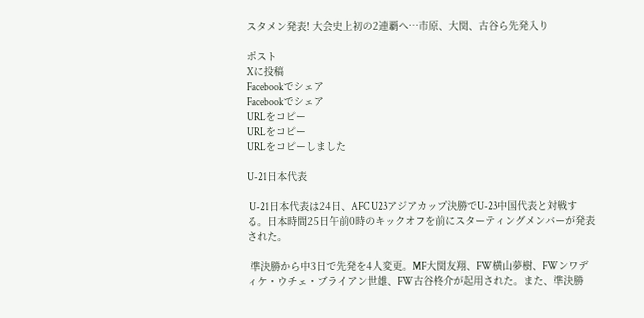スタメン発表! 大会史上初の2連覇へ…市原、大関、古谷ら先発入り

ポスト
Xに投稿
Facebookでシェア
Facebookでシェア
URLをコピー
URLをコピー
URLをコピーしました

U-21日本代表

 U-21日本代表は24日、AFC U23アジアカップ決勝でU-23中国代表と対戦する。日本時間25日午前0時のキックオフを前にスターティングメンバーが発表された。

 準決勝から中3日で先発を4人変更。MF大関友翔、FW横山夢樹、FWンワディケ・ウチェ・ブライアン世雄、FW古谷柊介が起用された。また、準決勝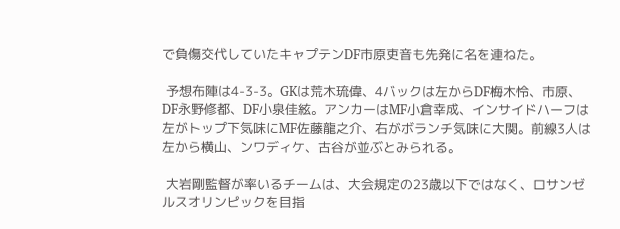で負傷交代していたキャプテンDF市原吏音も先発に名を連ねた。

 予想布陣は4-3-3。GKは荒木琉偉、4バックは左からDF梅木怜、市原、DF永野修都、DF小泉佳絃。アンカーはMF小倉幸成、インサイドハーフは左がトップ下気味にMF佐藤龍之介、右がボランチ気味に大関。前線3人は左から横山、ンワディケ、古谷が並ぶとみられる。

 大岩剛監督が率いるチームは、大会規定の23歳以下ではなく、ロサンゼルスオリンピックを目指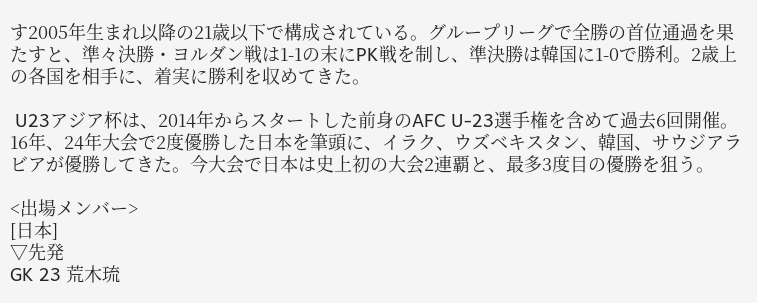す2005年生まれ以降の21歳以下で構成されている。グループリーグで全勝の首位通過を果たすと、準々決勝・ヨルダン戦は1-1の末にPK戦を制し、準決勝は韓国に1-0で勝利。2歳上の各国を相手に、着実に勝利を収めてきた。

 U23アジア杯は、2014年からスタートした前身のAFC U-23選手権を含めて過去6回開催。16年、24年大会で2度優勝した日本を筆頭に、イラク、ウズベキスタン、韓国、サウジアラビアが優勝してきた。今大会で日本は史上初の大会2連覇と、最多3度目の優勝を狙う。

<出場メンバー>
[日本]
▽先発
GK 23 荒木琉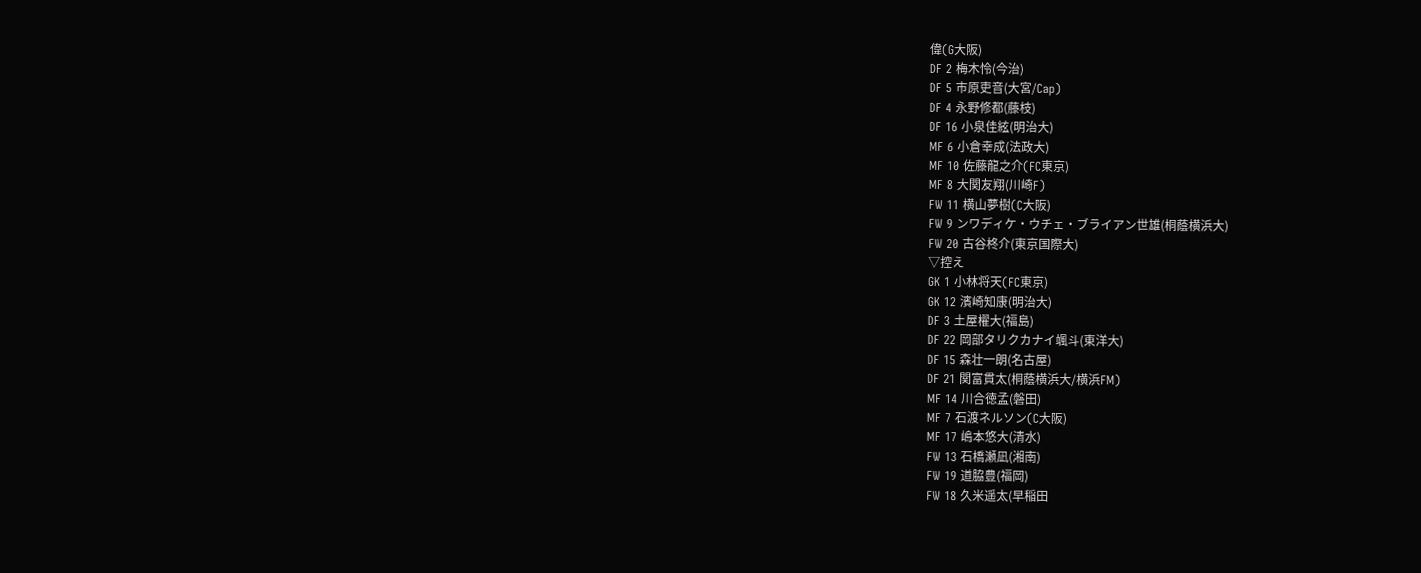偉(G大阪)
DF 2 梅木怜(今治)
DF 5 市原吏音(大宮/Cap)
DF 4 永野修都(藤枝)
DF 16 小泉佳絃(明治大)
MF 6 小倉幸成(法政大)
MF 10 佐藤龍之介(FC東京)
MF 8 大関友翔(川崎F)
FW 11 横山夢樹(C大阪)
FW 9 ンワディケ・ウチェ・ブライアン世雄(桐蔭横浜大)
FW 20 古谷柊介(東京国際大)
▽控え
GK 1 小林将天(FC東京)
GK 12 濱崎知康(明治大)
DF 3 土屋櫂大(福島)
DF 22 岡部タリクカナイ颯斗(東洋大)
DF 15 森壮一朗(名古屋)
DF 21 関富貫太(桐蔭横浜大/横浜FM)
MF 14 川合徳孟(磐田)
MF 7 石渡ネルソン(C大阪)
MF 17 嶋本悠大(清水)
FW 13 石橋瀬凪(湘南)
FW 19 道脇豊(福岡)
FW 18 久米遥太(早稲田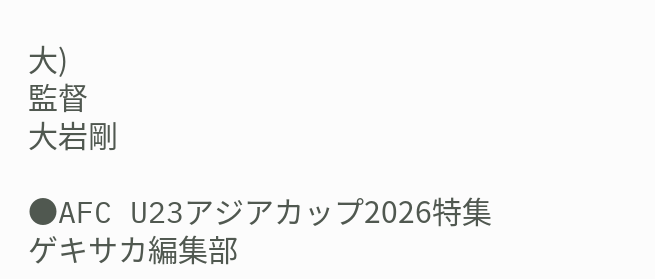大)
監督
大岩剛

●AFC U23アジアカップ2026特集
ゲキサカ編集部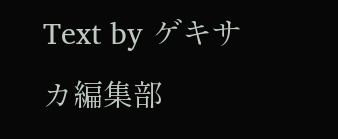Text by ゲキサカ編集部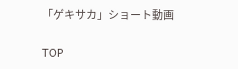「ゲキサカ」ショート動画

TOP